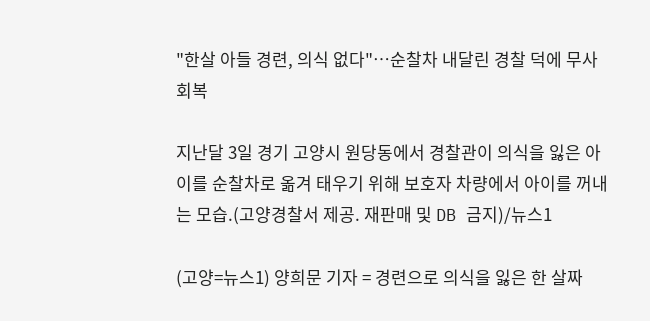"한살 아들 경련, 의식 없다"…순찰차 내달린 경찰 덕에 무사 회복

지난달 3일 경기 고양시 원당동에서 경찰관이 의식을 잃은 아이를 순찰차로 옮겨 태우기 위해 보호자 차량에서 아이를 꺼내는 모습.(고양경찰서 제공. 재판매 및 DB 금지)/뉴스1

(고양=뉴스1) 양희문 기자 = 경련으로 의식을 잃은 한 살짜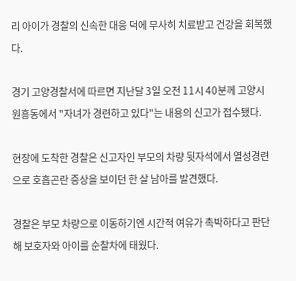리 아이가 경찰의 신속한 대응 덕에 무사히 치료받고 건강을 회복했다.

경기 고양경찰서에 따르면 지난달 3일 오전 11시 40분께 고양시 원흥동에서 "자녀가 경련하고 있다"는 내용의 신고가 접수됐다.

현장에 도착한 경찰은 신고자인 부모의 차량 뒷자석에서 열성경련으로 호흡곤란 증상을 보이던 한 살 남아를 발견했다.

경찰은 부모 차량으로 이동하기엔 시간적 여유가 촉박하다고 판단해 보호자와 아이를 순찰차에 태웠다.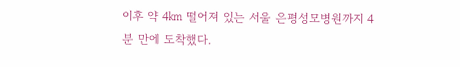이후 약 4㎞ 떨어져 있는 서울 은평성모병원까지 4분 만에 도착했다.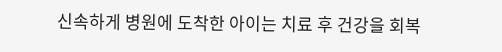신속하게 병원에 도착한 아이는 치료 후 건강을 회복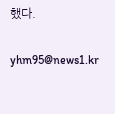했다.

yhm95@news1.kr